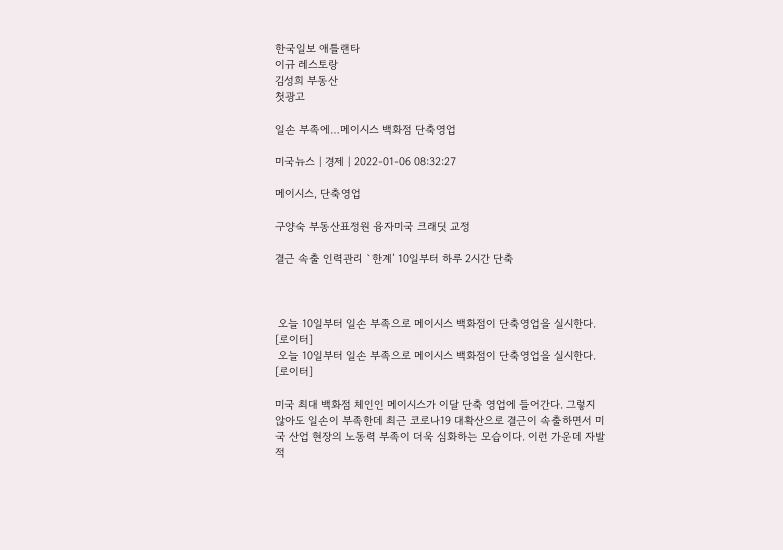한국일보 애틀랜타
이규 레스토랑
김성희 부동산
첫광고

일손 부족에…메이시스 백화점 단축영업

미국뉴스 | 경제 | 2022-01-06 08:32:27

메이시스, 단축영업

구양숙 부동산표정원 융자미국 크래딧 교정

결근 속출 인력관리 `한계’ 10일부터 하루 2시간 단축



 오늘 10일부터 일손 부족으로 메이시스 백화점이 단축영업을 실시한다. [로이터]
 오늘 10일부터 일손 부족으로 메이시스 백화점이 단축영업을 실시한다. [로이터]

미국 최대 백화점 체인인 메이시스가 이달 단축 영업에 들어간다. 그렇지 않아도 일손이 부족한데 최근 코로나19 대확산으로 결근이 속출하면서 미국 산업 현장의 노동력 부족이 더욱 심화하는 모습이다. 이런 가운데 자발적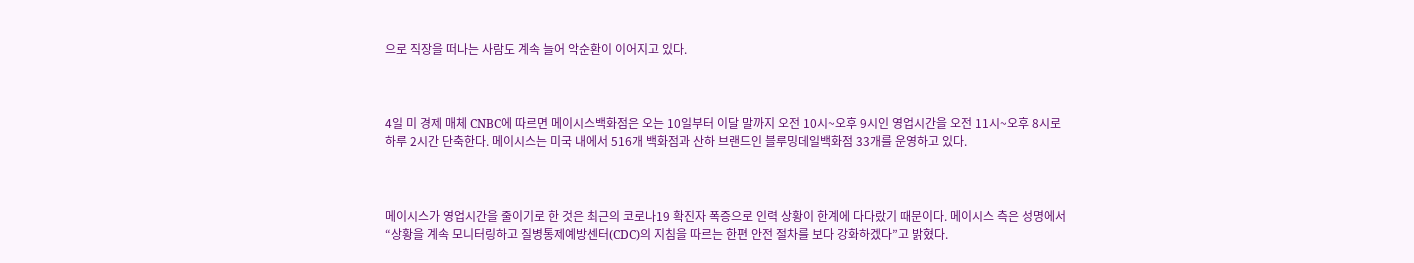으로 직장을 떠나는 사람도 계속 늘어 악순환이 이어지고 있다.



4일 미 경제 매체 CNBC에 따르면 메이시스백화점은 오는 10일부터 이달 말까지 오전 10시~오후 9시인 영업시간을 오전 11시~오후 8시로 하루 2시간 단축한다. 메이시스는 미국 내에서 516개 백화점과 산하 브랜드인 블루밍데일백화점 33개를 운영하고 있다.



메이시스가 영업시간을 줄이기로 한 것은 최근의 코로나19 확진자 폭증으로 인력 상황이 한계에 다다랐기 때문이다. 메이시스 측은 성명에서 “상황을 계속 모니터링하고 질병통제예방센터(CDC)의 지침을 따르는 한편 안전 절차를 보다 강화하겠다”고 밝혔다.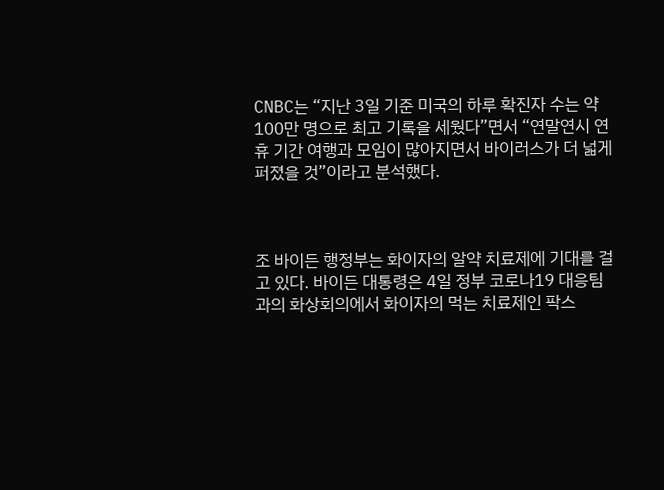CNBC는 “지난 3일 기준 미국의 하루 확진자 수는 약 100만 명으로 최고 기록을 세웠다”면서 “연말연시 연휴 기간 여행과 모임이 많아지면서 바이러스가 더 넓게 퍼졌을 것”이라고 분석했다.



조 바이든 행정부는 화이자의 알약 치료제에 기대를 걸고 있다. 바이든 대통령은 4일 정부 코로나19 대응팀과의 화상회의에서 화이자의 먹는 치료제인 팍스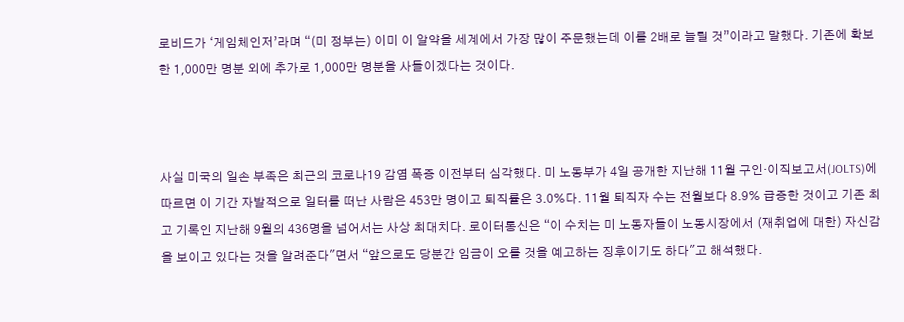로비드가 ‘게임체인저’라며 “(미 정부는) 이미 이 알약을 세계에서 가장 많이 주문했는데 이를 2배로 늘릴 것”이라고 말했다. 기존에 확보한 1,000만 명분 외에 추가로 1,000만 명분을 사들이겠다는 것이다.



사실 미국의 일손 부족은 최근의 코로나19 감염 폭증 이전부터 심각했다. 미 노동부가 4일 공개한 지난해 11월 구인·이직보고서(JOLTS)에 따르면 이 기간 자발적으로 일터를 떠난 사람은 453만 명이고 퇴직률은 3.0%다. 11월 퇴직자 수는 전월보다 8.9% 급증한 것이고 기존 최고 기록인 지난해 9월의 436명을 넘어서는 사상 최대치다. 로이터통신은 “이 수치는 미 노동자들이 노동시장에서 (재취업에 대한) 자신감을 보이고 있다는 것을 알려준다"면서 “앞으로도 당분간 임금이 오를 것을 예고하는 징후이기도 하다"고 해석했다.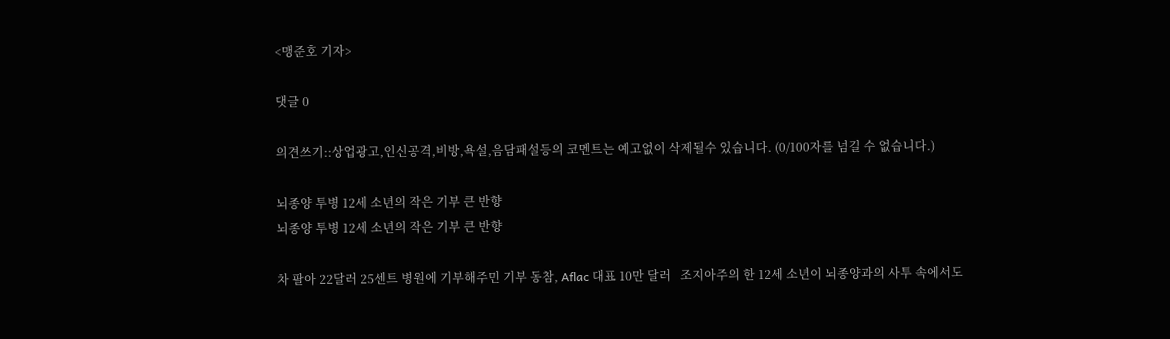<맹준호 기자>

댓글 0

의견쓰기::상업광고,인신공격,비방,욕설,음담패설등의 코멘트는 예고없이 삭제될수 있습니다. (0/100자를 넘길 수 없습니다.)

뇌종양 투병 12세 소년의 작은 기부 큰 반향
뇌종양 투병 12세 소년의 작은 기부 큰 반향

차 팔아 22달러 25센트 병원에 기부해주민 기부 동참, Aflac 대표 10만 달러   조지아주의 한 12세 소년이 뇌종양과의 사투 속에서도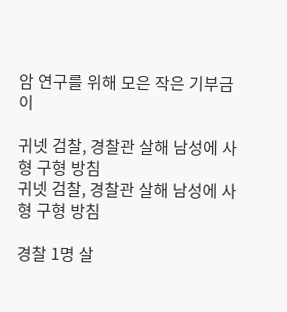암 연구를 위해 모은 작은 기부금이

귀넷 검찰, 경찰관 살해 남성에 사형 구형 방침
귀넷 검찰, 경찰관 살해 남성에 사형 구형 방침

경찰 1명 살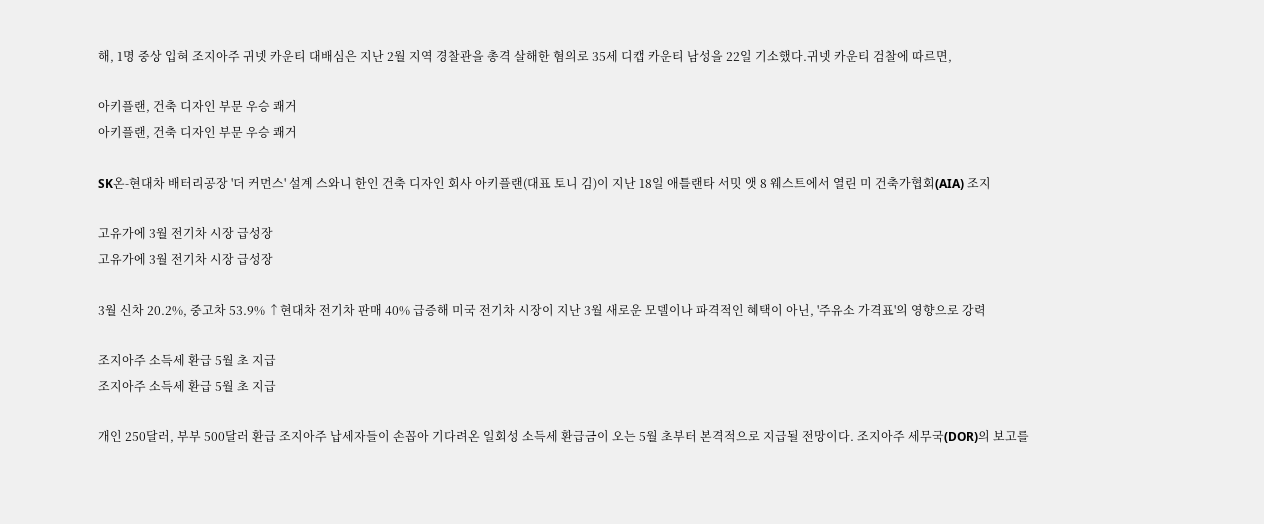해, 1명 중상 입혀 조지아주 귀넷 카운티 대배심은 지난 2월 지역 경찰관을 총격 살해한 혐의로 35세 디캡 카운티 남성을 22일 기소했다.귀넷 카운티 검찰에 따르면,

아키플랜, 건축 디자인 부문 우승 쾌거
아키플랜, 건축 디자인 부문 우승 쾌거

SK온-현대차 배터리공장 '더 커먼스' 설계 스와니 한인 건축 디자인 회사 아키플랜(대표 토니 김)이 지난 18일 애틀랜타 서밋 앳 8 웨스트에서 열린 미 건축가협회(AIA) 조지

고유가에 3월 전기차 시장 급성장
고유가에 3월 전기차 시장 급성장

3월 신차 20.2%, 중고차 53.9% ↑현대차 전기차 판매 40% 급증해 미국 전기차 시장이 지난 3월 새로운 모델이나 파격적인 혜택이 아닌, '주유소 가격표'의 영향으로 강력

조지아주 소득세 환급 5월 초 지급
조지아주 소득세 환급 5월 초 지급

개인 250달러, 부부 500달러 환급 조지아주 납세자들이 손꼽아 기다려온 일회성 소득세 환급금이 오는 5월 초부터 본격적으로 지급될 전망이다. 조지아주 세무국(DOR)의 보고를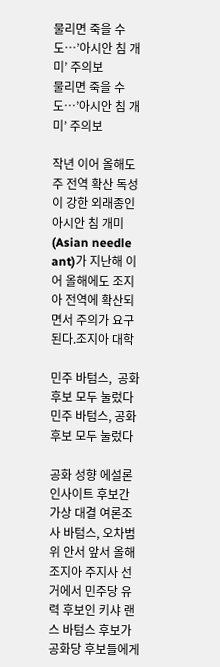물리면 죽을 수도…’아시안 침 개미’ 주의보
물리면 죽을 수도…’아시안 침 개미’ 주의보

작년 이어 올해도 주 전역 확산 독성이 강한 외래종인 아시안 침 개미 (Asian needle ant)가 지난해 이어 올해에도 조지아 전역에 확산되면서 주의가 요구된다.조지아 대학

민주 바텀스,  공화 후보 모두 눌렀다
민주 바텀스, 공화 후보 모두 눌렀다

공화 성향 에설론 인사이트 후보간 가상 대결 여론조사 바텀스, 오차범위 안서 앞서 올해 조지아 주지사 선거에서 민주당 유력 후보인 키샤 랜스 바텀스 후보가 공화당 후보들에게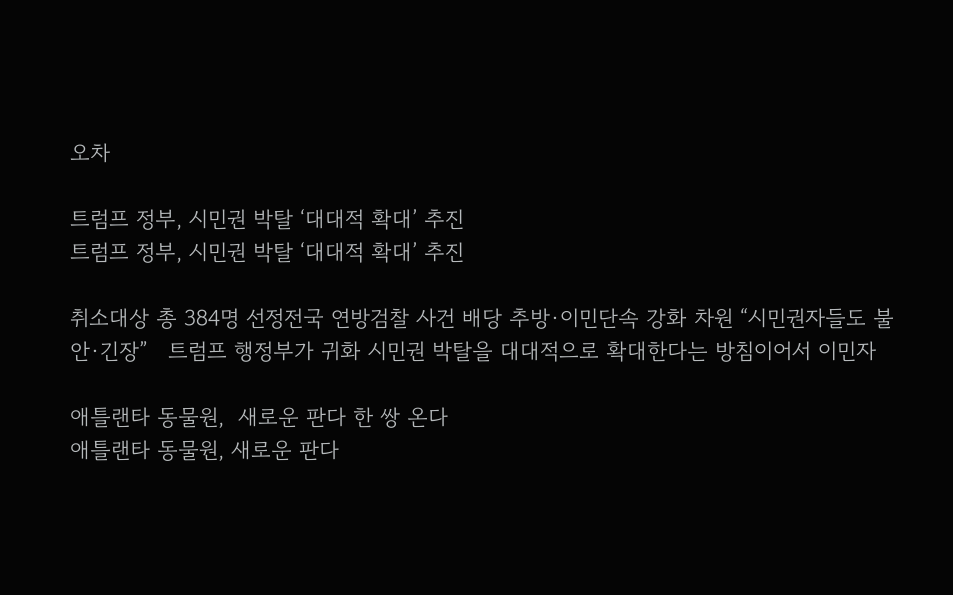오차

트럼프 정부, 시민권 박탈 ‘대대적 확대’ 추진
트럼프 정부, 시민권 박탈 ‘대대적 확대’ 추진

취소대상 총 384명 선정전국 연방검찰 사건 배당 추방·이민단속 강화 차원 “시민권자들도 불안·긴장”   트럼프 행정부가 귀화 시민권 박탈을 대대적으로 확대한다는 방침이어서 이민자

애틀랜타 동물원,  새로운 판다 한 쌍 온다
애틀랜타 동물원, 새로운 판다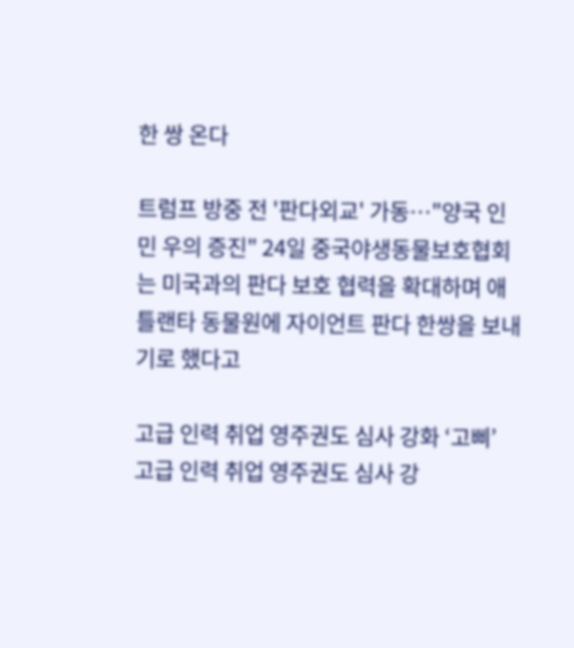한 쌍 온다

트럼프 방중 전 '판다외교' 가동…"양국 인민 우의 증진" 24일 중국야생동물보호협회는 미국과의 판다 보호 협력을 확대하며 애틀랜타 동물원에 자이언트 판다 한쌍을 보내기로 했다고

고급 인력 취업 영주권도 심사 강화 ‘고삐’
고급 인력 취업 영주권도 심사 강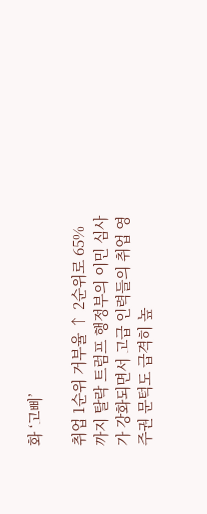화 ‘고삐’

취업 1순위 거부율 ↑ 2순위로 65%까지 탈락 트럼프 행정부의 이민 심사가 강화되면서 고급 인력들의 취업 영주권 문턱도 급격히 높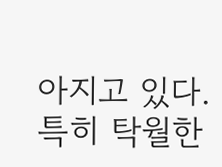아지고 있다. 특히 탁월한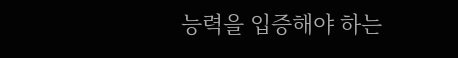능력을 입증해야 하는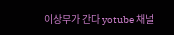이상무가 간다 yotube 채널